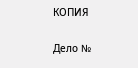КОПИЯ

Дело №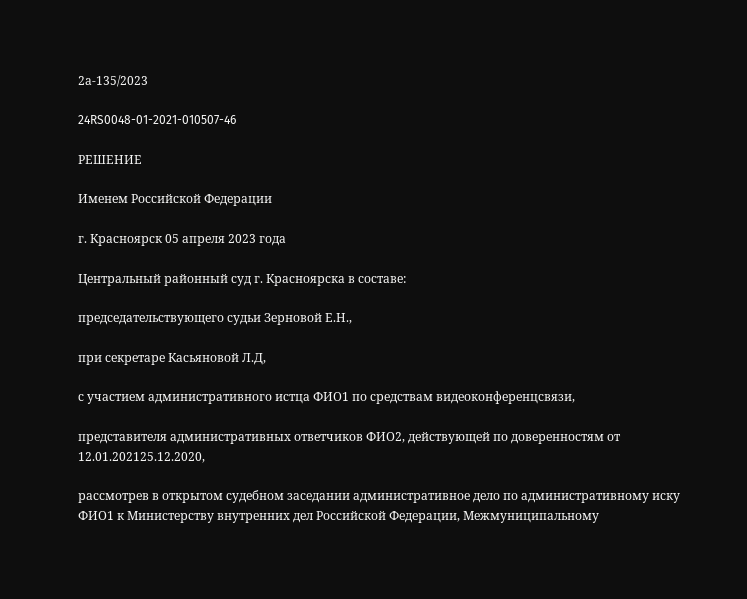2а-135/2023

24RS0048-01-2021-010507-46

РЕШЕНИЕ

Именем Российской Федерации

г. Красноярск 05 апреля 2023 года

Центральный районный суд г. Красноярска в составе:

председательствующего судьи Зерновой Е.Н.,

при секретаре Касьяновой Л.Д,

с участием административного истца ФИО1 по средствам видеоконференцсвязи,

представителя административных ответчиков ФИО2, действующей по доверенностям от 12.01.202125.12.2020,

рассмотрев в открытом судебном заседании административное дело по административному иску ФИО1 к Министерству внутренних дел Российской Федерации, Межмуниципальному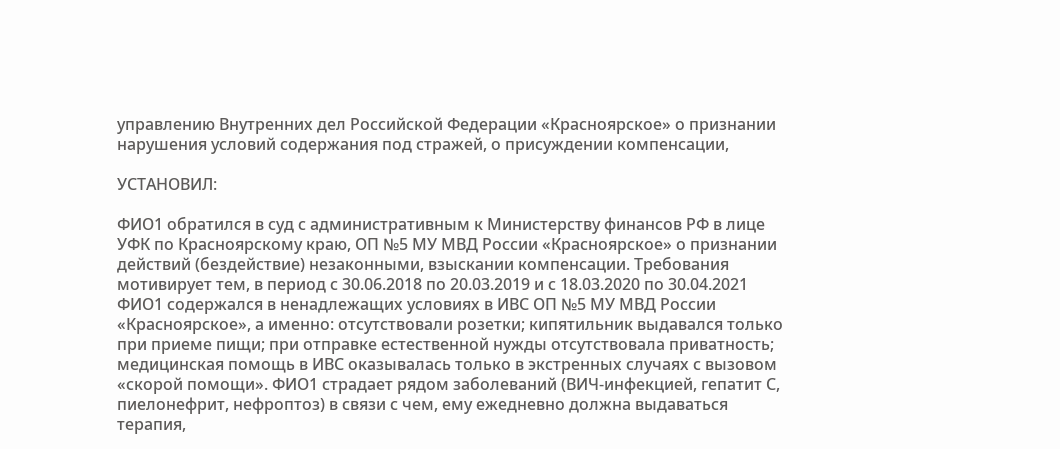управлению Внутренних дел Российской Федерации «Красноярское» о признании нарушения условий содержания под стражей, о присуждении компенсации,

УСТАНОВИЛ:

ФИО1 обратился в суд с административным к Министерству финансов РФ в лице УФК по Красноярскому краю, ОП №5 МУ МВД России «Красноярское» о признании действий (бездействие) незаконными, взыскании компенсации. Требования мотивирует тем, в период с 30.06.2018 по 20.03.2019 и с 18.03.2020 по 30.04.2021 ФИО1 содержался в ненадлежащих условиях в ИВС ОП №5 МУ МВД России «Красноярское», а именно: отсутствовали розетки; кипятильник выдавался только при приеме пищи; при отправке естественной нужды отсутствовала приватность; медицинская помощь в ИВС оказывалась только в экстренных случаях с вызовом «скорой помощи». ФИО1 страдает рядом заболеваний (ВИЧ-инфекцией, гепатит С, пиелонефрит, нефроптоз) в связи с чем, ему ежедневно должна выдаваться терапия,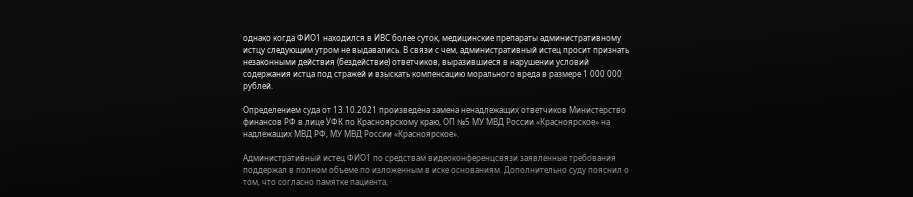однако когда ФИО1 находился в ИВС более суток, медицинские препараты административному истцу следующим утром не выдавались. В связи с чем, административный истец просит признать незаконными действия (бездействие) ответчиков, выразившиеся в нарушении условий содержания истца под стражей и взыскать компенсацию морального вреда в размере 1 000 000 рублей.

Определением суда от 13.10.2021 произведена замена ненадлежащих ответчиков Министерство финансов РФ в лице УФК по Красноярскому краю, ОП №5 МУ МВД России «Красноярское» на надлежащих МВД РФ, МУ МВД России «Красноярское».

Административный истец ФИО1 по средствам видеоконференцсвязи заявленные требования поддержал в полном объеме по изложенным в иске основаниям. Дополнительно суду пояснил о том, что согласно памятке пациента,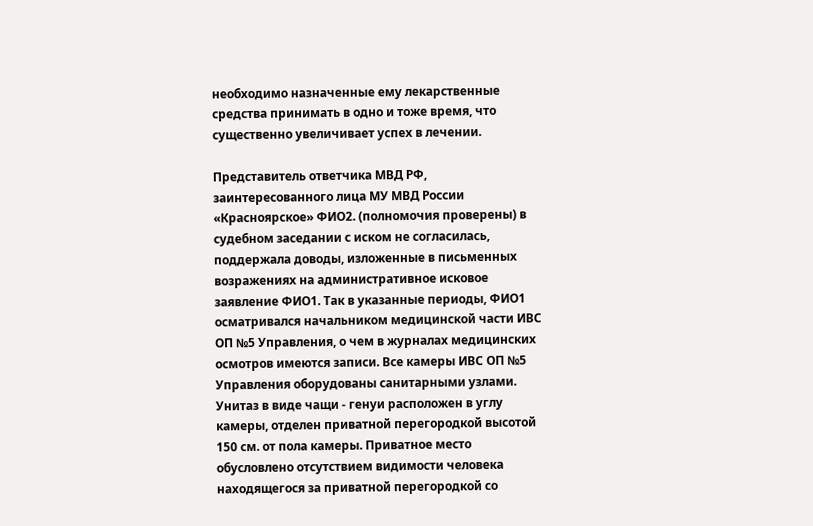необходимо назначенные ему лекарственные средства принимать в одно и тоже время, что существенно увеличивает успех в лечении.

Представитель ответчика МВД РФ, заинтересованного лица МУ МВД России «Красноярское» ФИО2. (полномочия проверены) в судебном заседании с иском не согласилась, поддержала доводы, изложенные в письменных возражениях на административное исковое заявление ФИО1. Так в указанные периоды, ФИО1 осматривался начальником медицинской части ИВС ОП №5 Управления, о чем в журналах медицинских осмотров имеются записи. Все камеры ИВС ОП №5 Управления оборудованы санитарными узлами. Унитаз в виде чащи - генуи расположен в углу камеры, отделен приватной перегородкой высотой 150 см. от пола камеры. Приватное место обусловлено отсутствием видимости человека находящегося за приватной перегородкой со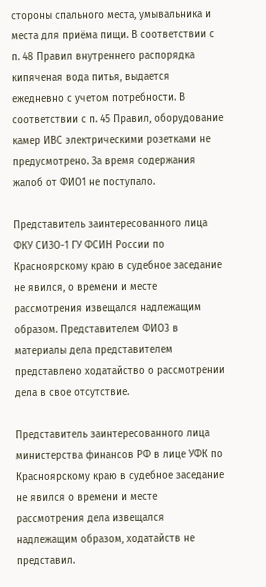стороны спального места, умывальника и места для приёма пищи. В соответствии с п. 48 Правил внутреннего распорядка кипяченая вода питья, выдается ежедневно с учетом потребности. В соответствии с п. 45 Правил, оборудование камер ИВС электрическими розетками не предусмотрено. За время содержания жалоб от ФИО1 не поступало.

Представитель заинтересованного лица ФКУ СИЗО-1 ГУ ФСИН России по Красноярскому краю в судебное заседание не явился, о времени и месте рассмотрения извещался надлежащим образом. Представителем ФИО3 в материалы дела представителем представлено ходатайство о рассмотрении дела в свое отсутствие.

Представитель заинтересованного лица министерства финансов РФ в лице УФК по Красноярскому краю в судебное заседание не явился о времени и месте рассмотрения дела извещался надлежащим образом, ходатайств не представил.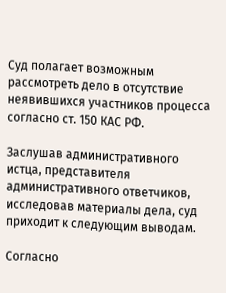Суд полагает возможным рассмотреть дело в отсутствие неявившихся участников процесса согласно ст. 150 КАС РФ.

Заслушав административного истца, представителя административного ответчиков, исследовав материалы дела, суд приходит к следующим выводам.

Согласно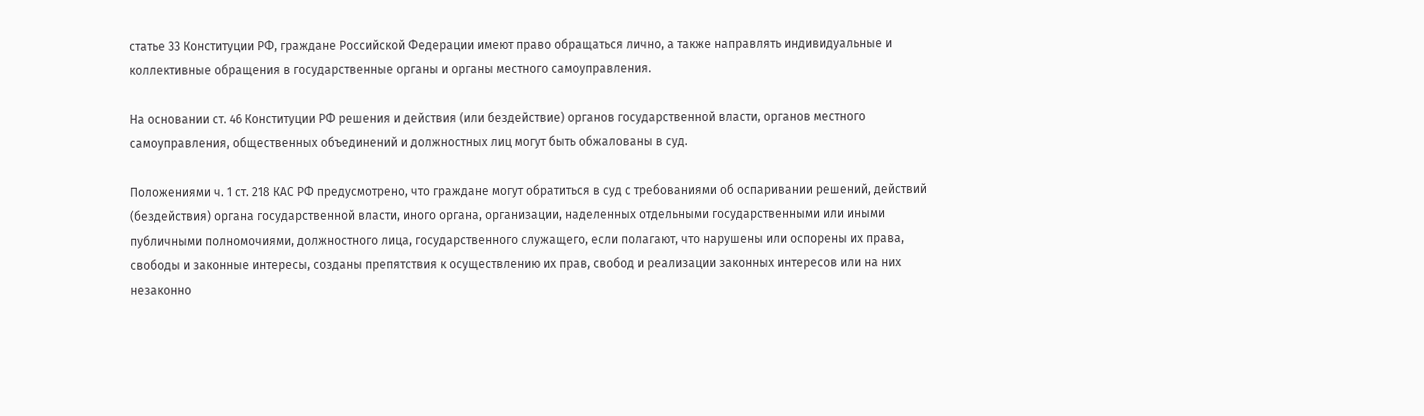статье 33 Конституции РФ, граждане Российской Федерации имеют право обращаться лично, а также направлять индивидуальные и коллективные обращения в государственные органы и органы местного самоуправления.

На основании ст. 46 Конституции РФ решения и действия (или бездействие) органов государственной власти, органов местного самоуправления, общественных объединений и должностных лиц могут быть обжалованы в суд.

Положениями ч. 1 ст. 218 КАС РФ предусмотрено, что граждане могут обратиться в суд с требованиями об оспаривании решений, действий (бездействия) органа государственной власти, иного органа, организации, наделенных отдельными государственными или иными публичными полномочиями, должностного лица, государственного служащего, если полагают, что нарушены или оспорены их права, свободы и законные интересы, созданы препятствия к осуществлению их прав, свобод и реализации законных интересов или на них незаконно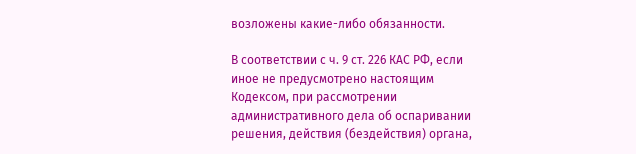возложены какие-либо обязанности.

В соответствии с ч. 9 ст. 226 КАС РФ, если иное не предусмотрено настоящим Кодексом, при рассмотрении административного дела об оспаривании решения, действия (бездействия) органа,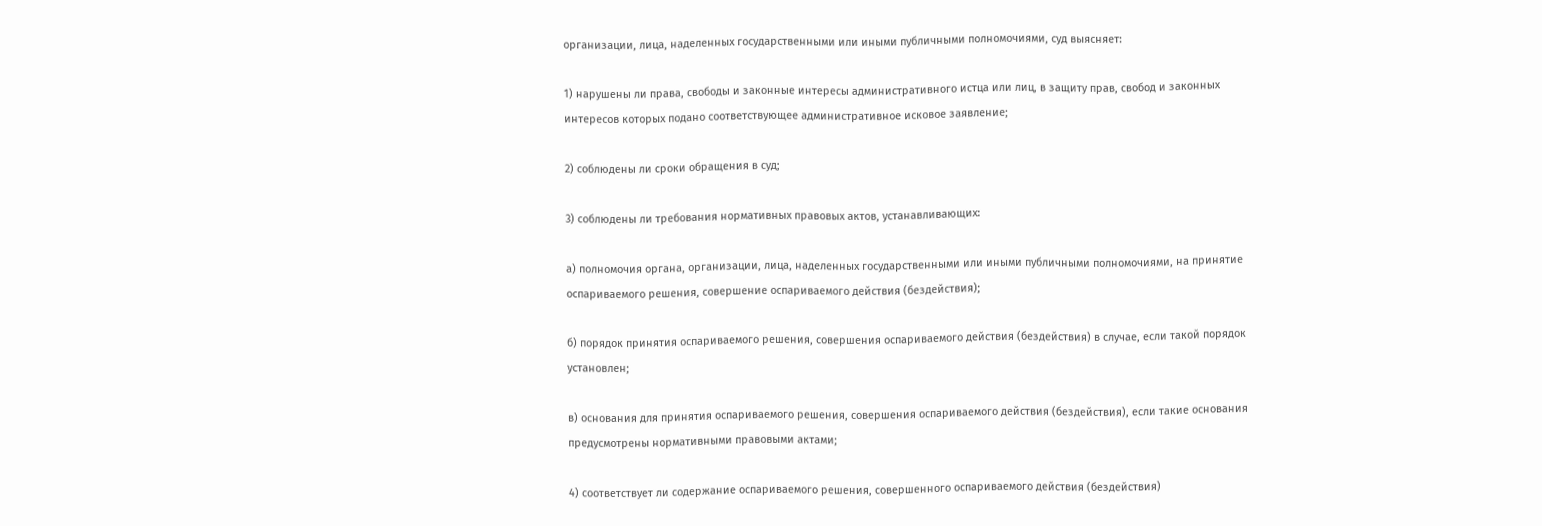организации, лица, наделенных государственными или иными публичными полномочиями, суд выясняет:

1) нарушены ли права, свободы и законные интересы административного истца или лиц, в защиту прав, свобод и законных интересов которых подано соответствующее административное исковое заявление;

2) соблюдены ли сроки обращения в суд;

3) соблюдены ли требования нормативных правовых актов, устанавливающих:

а) полномочия органа, организации, лица, наделенных государственными или иными публичными полномочиями, на принятие оспариваемого решения, совершение оспариваемого действия (бездействия);

б) порядок принятия оспариваемого решения, совершения оспариваемого действия (бездействия) в случае, если такой порядок установлен;

в) основания для принятия оспариваемого решения, совершения оспариваемого действия (бездействия), если такие основания предусмотрены нормативными правовыми актами;

4) соответствует ли содержание оспариваемого решения, совершенного оспариваемого действия (бездействия)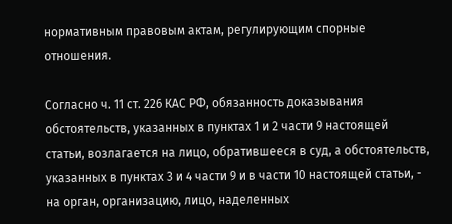нормативным правовым актам, регулирующим спорные отношения.

Согласно ч. 11 ст. 226 КАС РФ, обязанность доказывания обстоятельств, указанных в пунктах 1 и 2 части 9 настоящей статьи, возлагается на лицо, обратившееся в суд, а обстоятельств, указанных в пунктах 3 и 4 части 9 и в части 10 настоящей статьи, - на орган, организацию, лицо, наделенных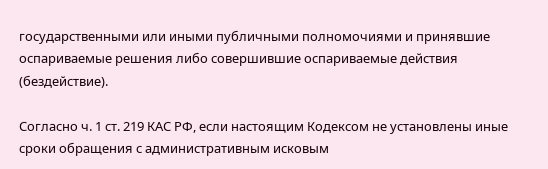государственными или иными публичными полномочиями и принявшие оспариваемые решения либо совершившие оспариваемые действия (бездействие).

Согласно ч. 1 ст. 219 КАС РФ, если настоящим Кодексом не установлены иные сроки обращения с административным исковым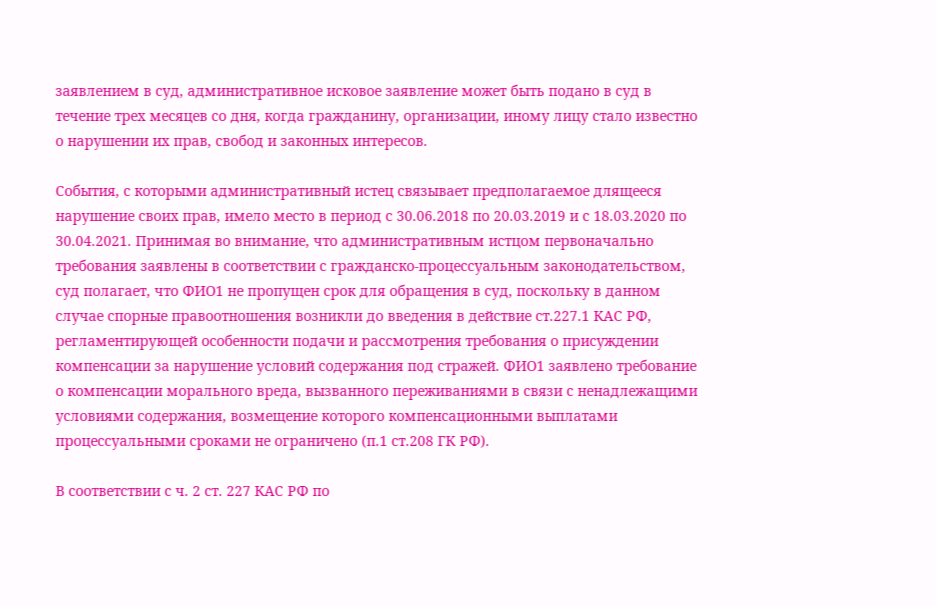заявлением в суд, административное исковое заявление может быть подано в суд в течение трех месяцев со дня, когда гражданину, организации, иному лицу стало известно о нарушении их прав, свобод и законных интересов.

События, с которыми административный истец связывает предполагаемое длящееся нарушение своих прав, имело место в период с 30.06.2018 по 20.03.2019 и с 18.03.2020 по 30.04.2021. Принимая во внимание, что административным истцом первоначально требования заявлены в соответствии с гражданско-процессуальным законодательством, суд полагает, что ФИО1 не пропущен срок для обращения в суд, поскольку в данном случае спорные правоотношения возникли до введения в действие ст.227.1 КАС РФ, регламентирующей особенности подачи и рассмотрения требования о присуждении компенсации за нарушение условий содержания под стражей. ФИО1 заявлено требование о компенсации морального вреда, вызванного переживаниями в связи с ненадлежащими условиями содержания, возмещение которого компенсационными выплатами процессуальными сроками не ограничено (п.1 ст.208 ГК РФ).

В соответствии с ч. 2 ст. 227 КАС РФ по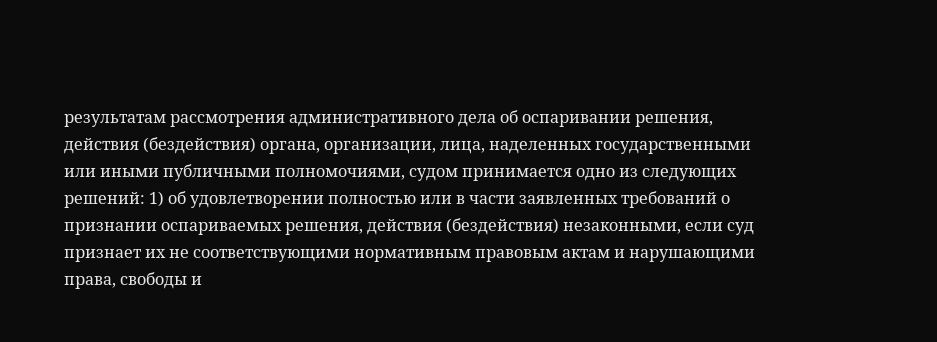результатам рассмотрения административного дела об оспаривании решения, действия (бездействия) органа, организации, лица, наделенных государственными или иными публичными полномочиями, судом принимается одно из следующих решений: 1) об удовлетворении полностью или в части заявленных требований о признании оспариваемых решения, действия (бездействия) незаконными, если суд признает их не соответствующими нормативным правовым актам и нарушающими права, свободы и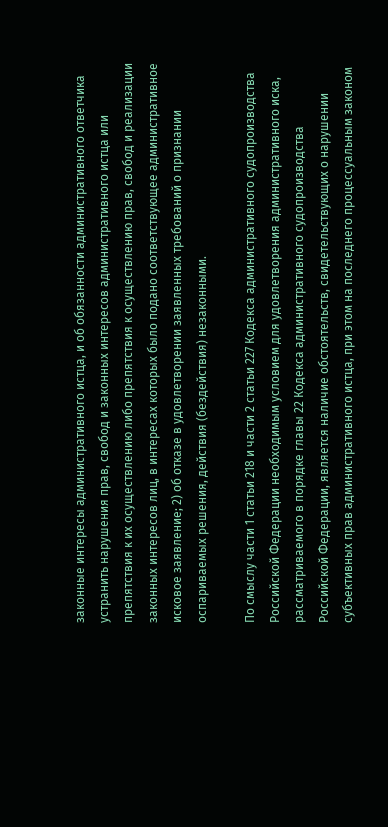законные интересы административного истца, и об обязанности административного ответчика устранить нарушения прав, свобод и законных интересов административного истца или препятствия к их осуществлению либо препятствия к осуществлению прав, свобод и реализации законных интересов лиц, в интересах которых было подано соответствующее административное исковое заявление; 2) об отказе в удовлетворении заявленных требований о признании оспариваемых решения, действия (бездействия) незаконными.

По смыслу части 1 статьи 218 и части 2 статьи 227 Кодекса административного судопроизводства Российской Федерации необходимым условием для удовлетворения административного иска, рассматриваемого в порядке главы 22 Кодекса административного судопроизводства Российской Федерации, является наличие обстоятельств, свидетельствующих о нарушении субъективных прав административного истца, при этом на последнего процессуальным законом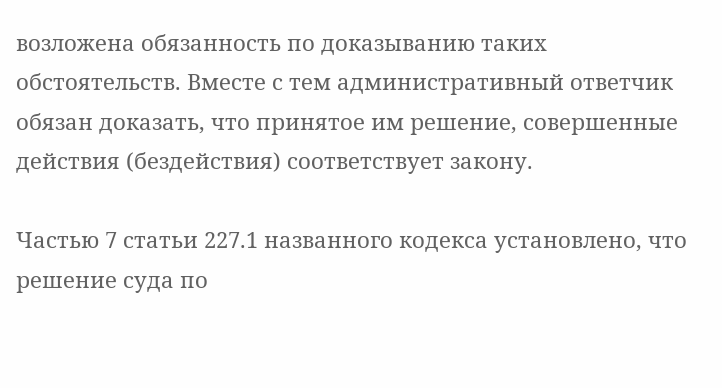возложена обязанность по доказыванию таких обстоятельств. Вместе с тем административный ответчик обязан доказать, что принятое им решение, совершенные действия (бездействия) соответствует закону.

Частью 7 статьи 227.1 названного кодекса установлено, что решение суда по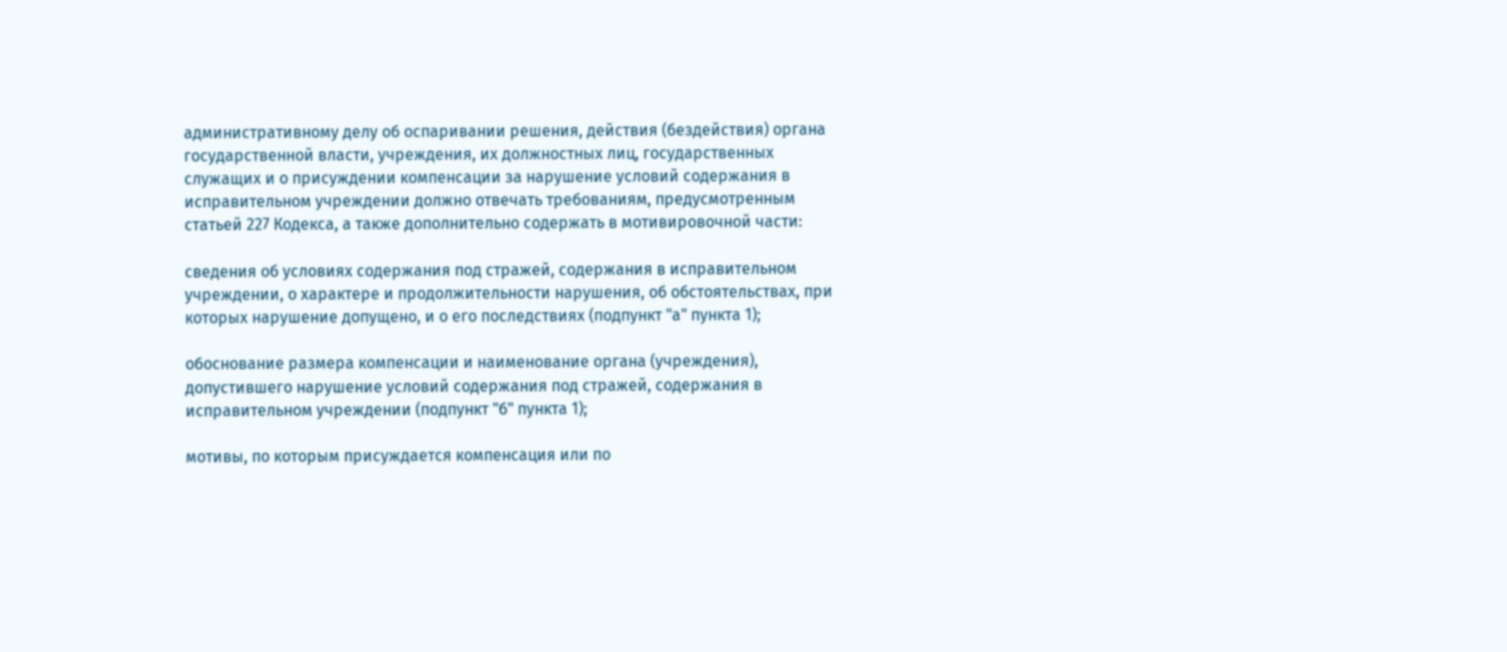административному делу об оспаривании решения, действия (бездействия) органа государственной власти, учреждения, их должностных лиц, государственных служащих и о присуждении компенсации за нарушение условий содержания в исправительном учреждении должно отвечать требованиям, предусмотренным статьей 227 Кодекса, а также дополнительно содержать в мотивировочной части:

сведения об условиях содержания под стражей, содержания в исправительном учреждении, о характере и продолжительности нарушения, об обстоятельствах, при которых нарушение допущено, и о его последствиях (подпункт "а" пункта 1);

обоснование размера компенсации и наименование органа (учреждения), допустившего нарушение условий содержания под стражей, содержания в исправительном учреждении (подпункт "б" пункта 1);

мотивы, по которым присуждается компенсация или по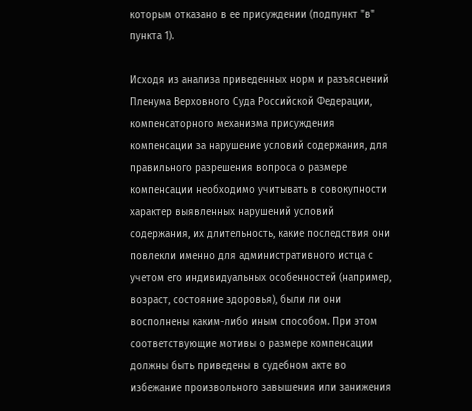которым отказано в ее присуждении (подпункт "в" пункта 1).

Исходя из анализа приведенных норм и разъяснений Пленума Верховного Суда Российской Федерации, компенсаторного механизма присуждения компенсации за нарушение условий содержания, для правильного разрешения вопроса о размере компенсации необходимо учитывать в совокупности характер выявленных нарушений условий содержания, их длительность, какие последствия они повлекли именно для административного истца с учетом его индивидуальных особенностей (например, возраст, состояние здоровья), были ли они восполнены каким-либо иным способом. При этом соответствующие мотивы о размере компенсации должны быть приведены в судебном акте во избежание произвольного завышения или занижения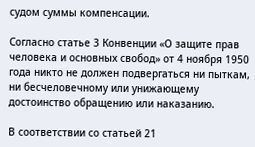судом суммы компенсации.

Согласно статье 3 Конвенции «О защите прав человека и основных свобод» от 4 ноября 1950 года никто не должен подвергаться ни пыткам, ни бесчеловечному или унижающему достоинство обращению или наказанию.

В соответствии со статьей 21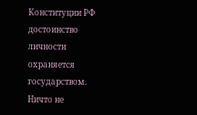Конституции РФ достоинство личности охраняется государством. Ничто не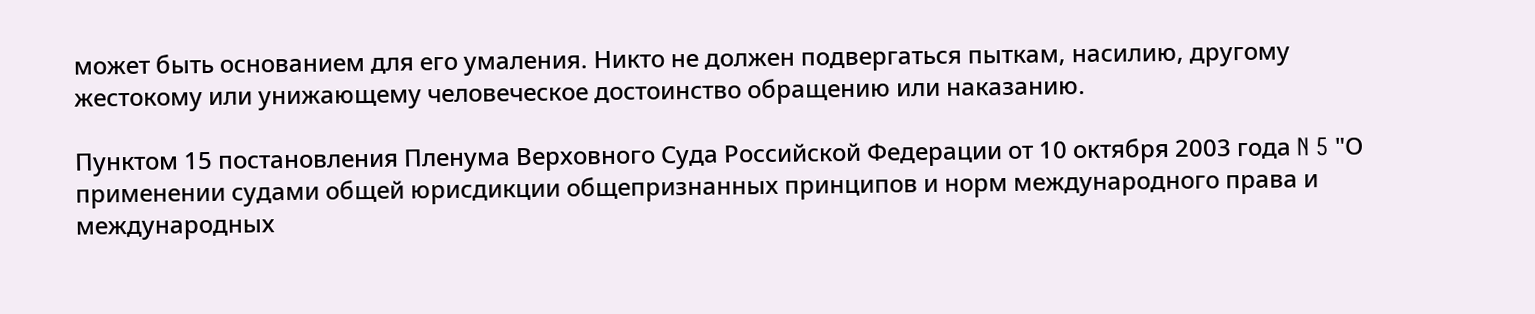может быть основанием для его умаления. Никто не должен подвергаться пыткам, насилию, другому жестокому или унижающему человеческое достоинство обращению или наказанию.

Пунктом 15 постановления Пленума Верховного Суда Российской Федерации от 10 октября 2003 года N 5 "О применении судами общей юрисдикции общепризнанных принципов и норм международного права и международных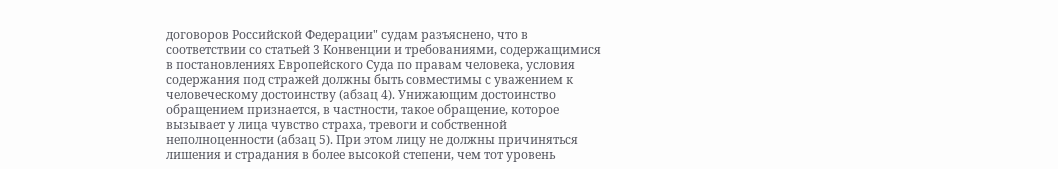договоров Российской Федерации" судам разъяснено, что в соответствии со статьей 3 Конвенции и требованиями, содержащимися в постановлениях Европейского Суда по правам человека, условия содержания под стражей должны быть совместимы с уважением к человеческому достоинству (абзац 4). Унижающим достоинство обращением признается, в частности, такое обращение, которое вызывает у лица чувство страха, тревоги и собственной неполноценности (абзац 5). При этом лицу не должны причиняться лишения и страдания в более высокой степени, чем тот уровень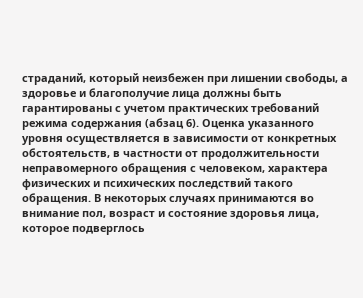страданий, который неизбежен при лишении свободы, а здоровье и благополучие лица должны быть гарантированы с учетом практических требований режима содержания (абзац 6). Оценка указанного уровня осуществляется в зависимости от конкретных обстоятельств, в частности от продолжительности неправомерного обращения с человеком, характера физических и психических последствий такого обращения. В некоторых случаях принимаются во внимание пол, возраст и состояние здоровья лица, которое подверглось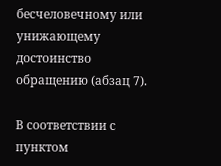бесчеловечному или унижающему достоинство обращению (абзац 7).

В соответствии с пунктом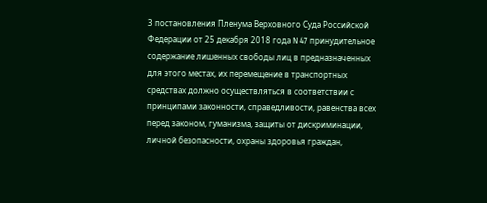3 постановления Пленума Верховного Суда Российской Федерации от 25 декабря 2018 года N 47 принудительное содержание лишенных свободы лиц в предназначенных для этого местах, их перемещение в транспортных средствах должно осуществляться в соответствии с принципами законности, справедливости, равенства всех перед законом, гуманизма, защиты от дискриминации, личной безопасности, охраны здоровья граждан,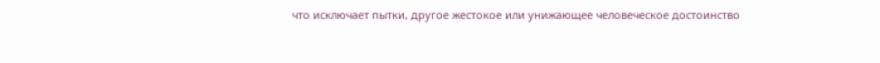что исключает пытки, другое жестокое или унижающее человеческое достоинство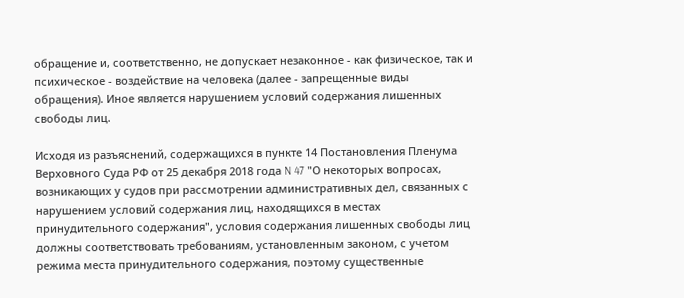обращение и, соответственно, не допускает незаконное - как физическое, так и психическое - воздействие на человека (далее - запрещенные виды обращения). Иное является нарушением условий содержания лишенных свободы лиц.

Исходя из разъяснений, содержащихся в пункте 14 Постановления Пленума Верховного Суда РФ от 25 декабря 2018 года N 47 "О некоторых вопросах, возникающих у судов при рассмотрении административных дел, связанных с нарушением условий содержания лиц, находящихся в местах принудительного содержания", условия содержания лишенных свободы лиц должны соответствовать требованиям, установленным законом, с учетом режима места принудительного содержания, поэтому существенные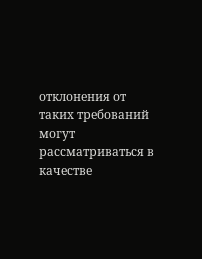отклонения от таких требований могут рассматриваться в качестве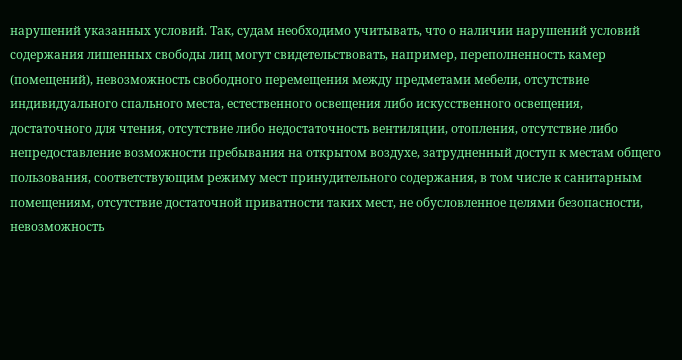нарушений указанных условий. Так, судам необходимо учитывать, что о наличии нарушений условий содержания лишенных свободы лиц могут свидетельствовать, например, переполненность камер (помещений), невозможность свободного перемещения между предметами мебели, отсутствие индивидуального спального места, естественного освещения либо искусственного освещения, достаточного для чтения, отсутствие либо недостаточность вентиляции, отопления, отсутствие либо непредоставление возможности пребывания на открытом воздухе, затрудненный доступ к местам общего пользования, соответствующим режиму мест принудительного содержания, в том числе к санитарным помещениям, отсутствие достаточной приватности таких мест, не обусловленное целями безопасности, невозможность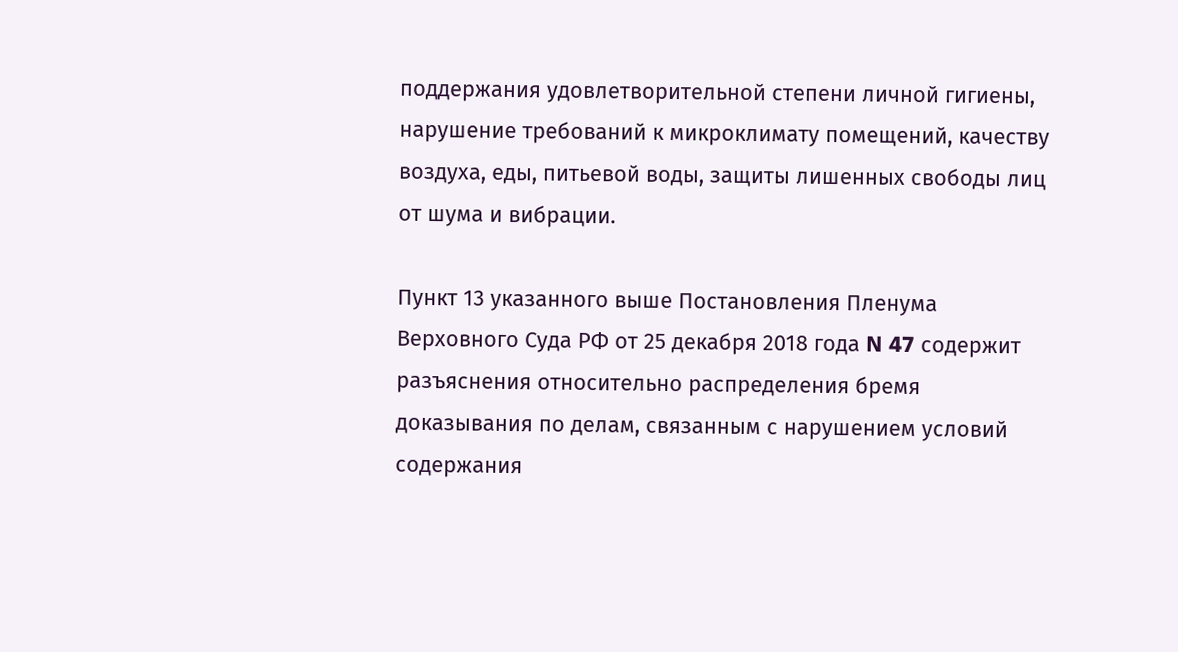поддержания удовлетворительной степени личной гигиены, нарушение требований к микроклимату помещений, качеству воздуха, еды, питьевой воды, защиты лишенных свободы лиц от шума и вибрации.

Пункт 13 указанного выше Постановления Пленума Верховного Суда РФ от 25 декабря 2018 года N 47 содержит разъяснения относительно распределения бремя доказывания по делам, связанным с нарушением условий содержания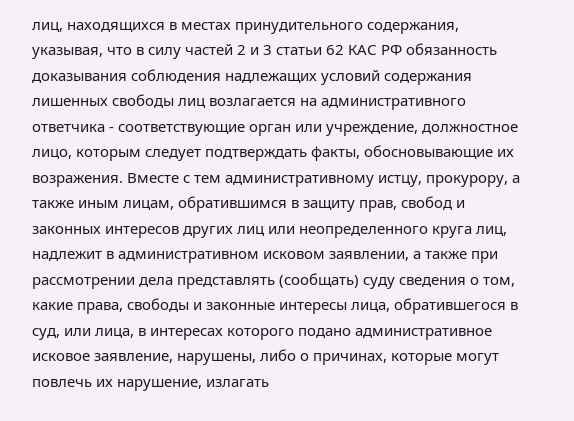лиц, находящихся в местах принудительного содержания, указывая, что в силу частей 2 и 3 статьи 62 КАС РФ обязанность доказывания соблюдения надлежащих условий содержания лишенных свободы лиц возлагается на административного ответчика - соответствующие орган или учреждение, должностное лицо, которым следует подтверждать факты, обосновывающие их возражения. Вместе с тем административному истцу, прокурору, а также иным лицам, обратившимся в защиту прав, свобод и законных интересов других лиц или неопределенного круга лиц, надлежит в административном исковом заявлении, а также при рассмотрении дела представлять (сообщать) суду сведения о том, какие права, свободы и законные интересы лица, обратившегося в суд, или лица, в интересах которого подано административное исковое заявление, нарушены, либо о причинах, которые могут повлечь их нарушение, излагать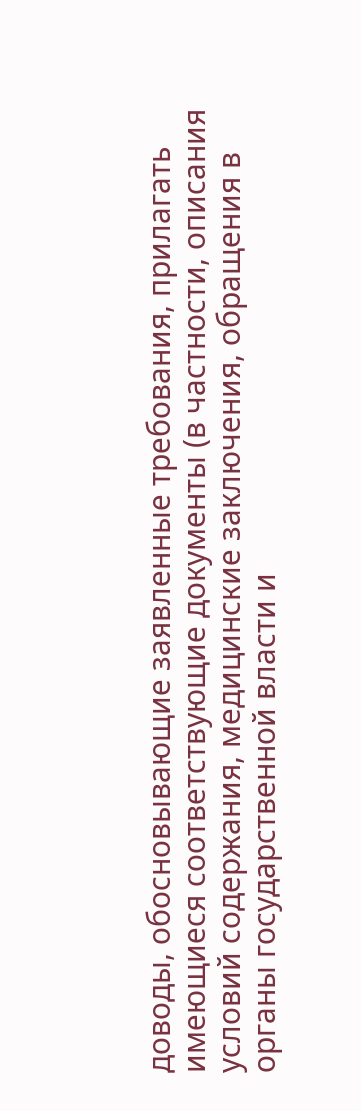доводы, обосновывающие заявленные требования, прилагать имеющиеся соответствующие документы (в частности, описания условий содержания, медицинские заключения, обращения в органы государственной власти и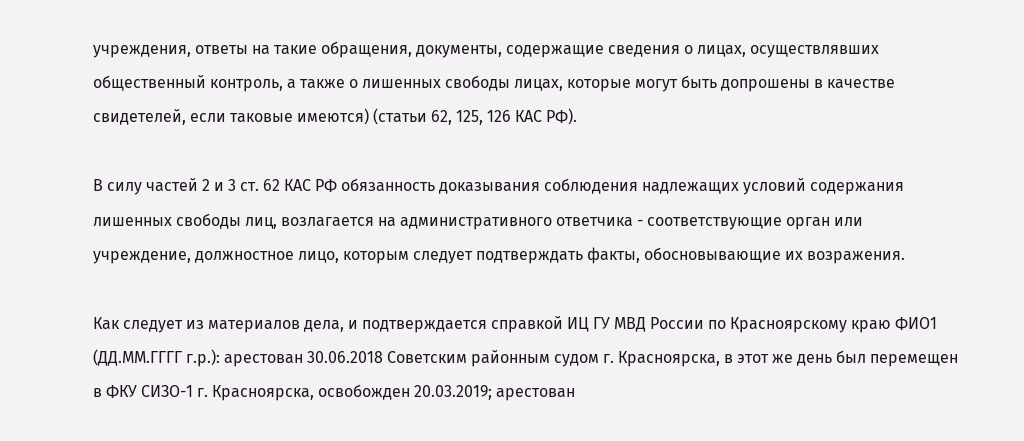учреждения, ответы на такие обращения, документы, содержащие сведения о лицах, осуществлявших общественный контроль, а также о лишенных свободы лицах, которые могут быть допрошены в качестве свидетелей, если таковые имеются) (статьи 62, 125, 126 КАС РФ).

В силу частей 2 и 3 ст. 62 КАС РФ обязанность доказывания соблюдения надлежащих условий содержания лишенных свободы лиц, возлагается на административного ответчика - соответствующие орган или учреждение, должностное лицо, которым следует подтверждать факты, обосновывающие их возражения.

Как следует из материалов дела, и подтверждается справкой ИЦ ГУ МВД России по Красноярскому краю ФИО1 (ДД.ММ.ГГГГ г.р.): арестован 30.06.2018 Советским районным судом г. Красноярска, в этот же день был перемещен в ФКУ СИЗО-1 г. Красноярска, освобожден 20.03.2019; арестован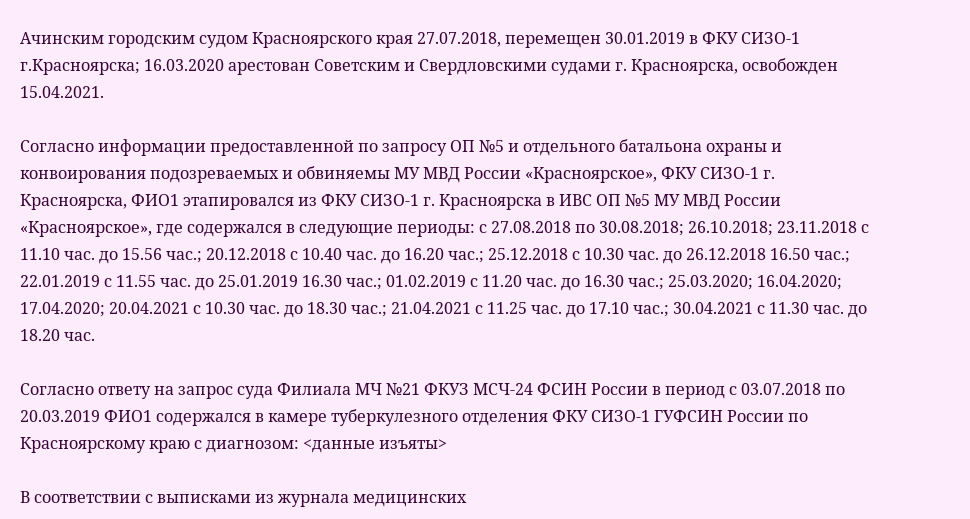Ачинским городским судом Красноярского края 27.07.2018, перемещен 30.01.2019 в ФКУ СИЗО-1 г.Красноярска; 16.03.2020 арестован Советским и Свердловскими судами г. Красноярска, освобожден 15.04.2021.

Согласно информации предоставленной по запросу ОП №5 и отдельного батальона охраны и конвоирования подозреваемых и обвиняемы МУ МВД России «Красноярское», ФКУ СИЗО-1 г. Красноярска, ФИО1 этапировался из ФКУ СИЗО-1 г. Красноярска в ИВС ОП №5 МУ МВД России «Красноярское», где содержался в следующие периоды: с 27.08.2018 по 30.08.2018; 26.10.2018; 23.11.2018 с 11.10 час. до 15.56 час.; 20.12.2018 с 10.40 час. до 16.20 час.; 25.12.2018 с 10.30 час. до 26.12.2018 16.50 час.; 22.01.2019 с 11.55 час. до 25.01.2019 16.30 час.; 01.02.2019 с 11.20 час. до 16.30 час.; 25.03.2020; 16.04.2020; 17.04.2020; 20.04.2021 с 10.30 час. до 18.30 час.; 21.04.2021 с 11.25 час. до 17.10 час.; 30.04.2021 с 11.30 час. до 18.20 час.

Согласно ответу на запрос суда Филиала МЧ №21 ФКУЗ МСЧ-24 ФСИН России в период с 03.07.2018 по 20.03.2019 ФИО1 содержался в камере туберкулезного отделения ФКУ СИЗО-1 ГУФСИН России по Красноярскому краю с диагнозом: <данные изъяты>

В соответствии с выписками из журнала медицинских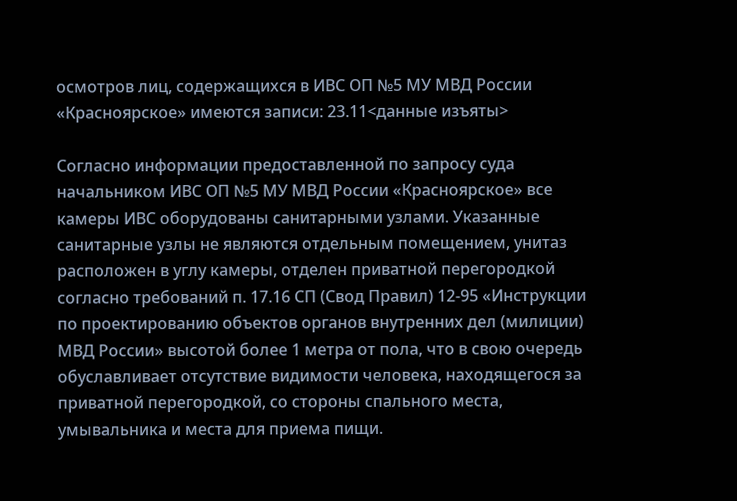осмотров лиц, содержащихся в ИВС ОП №5 МУ МВД России «Красноярское» имеются записи: 23.11<данные изъяты>

Согласно информации предоставленной по запросу суда начальником ИВС ОП №5 МУ МВД России «Красноярское» все камеры ИВС оборудованы санитарными узлами. Указанные санитарные узлы не являются отдельным помещением, унитаз расположен в углу камеры, отделен приватной перегородкой согласно требований п. 17.16 СП (Свод Правил) 12-95 «Инструкции по проектированию объектов органов внутренних дел (милиции) МВД России» высотой более 1 метра от пола, что в свою очередь обуславливает отсутствие видимости человека, находящегося за приватной перегородкой, со стороны спального места, умывальника и места для приема пищи.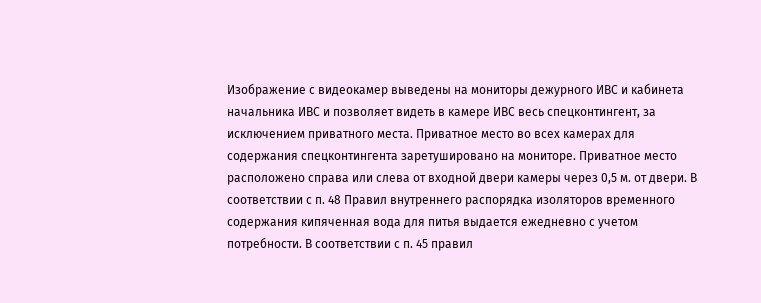Изображение с видеокамер выведены на мониторы дежурного ИВС и кабинета начальника ИВС и позволяет видеть в камере ИВС весь спецконтингент, за исключением приватного места. Приватное место во всех камерах для содержания спецконтингента заретушировано на мониторе. Приватное место расположено справа или слева от входной двери камеры через 0,5 м. от двери. В соответствии с п. 48 Правил внутреннего распорядка изоляторов временного содержания кипяченная вода для питья выдается ежедневно с учетом потребности. В соответствии с п. 45 правил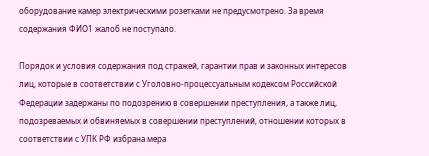оборудование камер электрическими розетками не предусмотрено. За время содержания ФИО1 жалоб не поступало.

Порядок и условия содержания под стражей, гарантии прав и законных интересов лиц, которые в соответствии с Уголовно-процессуальным кодексом Российской Федерации задержаны по подозрению в совершении преступления, а также лиц, подозреваемых и обвиняемых в совершении преступлений, отношении которых в соответствии с УПК РФ избрана мера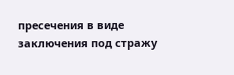пресечения в виде заключения под стражу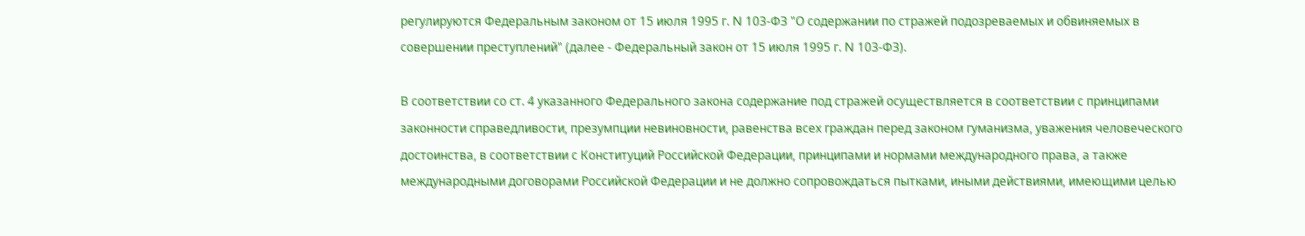регулируются Федеральным законом от 15 июля 1995 г. N 103-ФЗ "О содержании по стражей подозреваемых и обвиняемых в совершении преступлений" (далее - Федеральный закон от 15 июля 1995 г. N 103-ФЗ).

В соответствии со ст. 4 указанного Федерального закона содержание под стражей осуществляется в соответствии с принципами законности справедливости, презумпции невиновности, равенства всех граждан перед законом гуманизма, уважения человеческого достоинства, в соответствии с Конституций Российской Федерации, принципами и нормами международного права, а также международными договорами Российской Федерации и не должно сопровождаться пытками, иными действиями, имеющими целью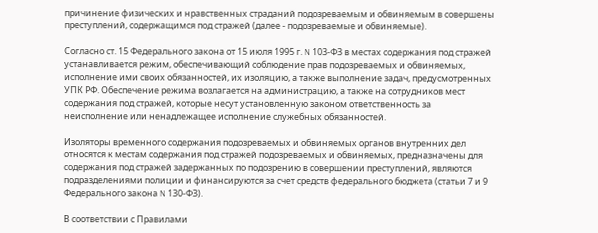причинение физических и нравственных страданий подозреваемым и обвиняемым в совершены преступлений, содержащимся под стражей (далее - подозреваемые и обвиняемые).

Согласно ст. 15 Федерального закона от 15 июля 1995 г. N 103-ФЗ в местах содержания под стражей устанавливается режим, обеспечивающий соблюдение прав подозреваемых и обвиняемых, исполнение ими своих обязанностей, их изоляцию, а также выполнение задач, предусмотренных УПК РФ. Обеспечение режима возлагается на администрацию, а также на сотрудников мест содержания под стражей, которые несут установленную законом ответственность за неисполнение или ненадлежащее исполнение служебных обязанностей.

Изоляторы временного содержания подозреваемых и обвиняемых органов внутренних дел относятся к местам содержания под стражей подозреваемых и обвиняемых, предназначены для содержания под стражей задержанных по подозрению в совершении преступлений, являются подразделениями полиции и финансируются за счет средств федерального бюджета (статьи 7 и 9 Федерального закона N 130-ФЗ).

В соответствии с Правилами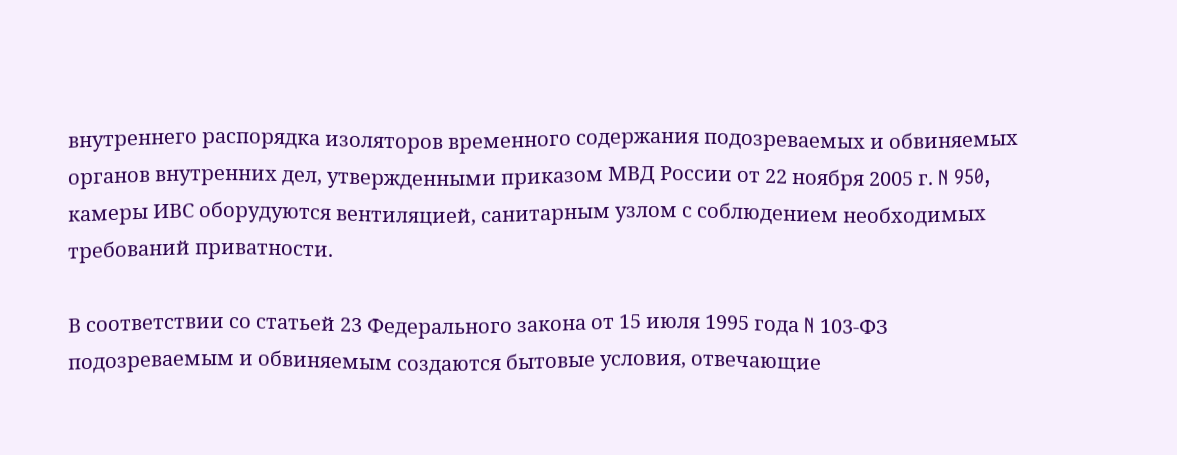внутреннего распорядка изоляторов временного содержания подозреваемых и обвиняемых органов внутренних дел, утвержденными приказом МВД России от 22 ноября 2005 г. N 950, камеры ИВС оборудуются вентиляцией, санитарным узлом с соблюдением необходимых требований приватности.

В соответствии со статьей 23 Федерального закона от 15 июля 1995 года N 103-ФЗ подозреваемым и обвиняемым создаются бытовые условия, отвечающие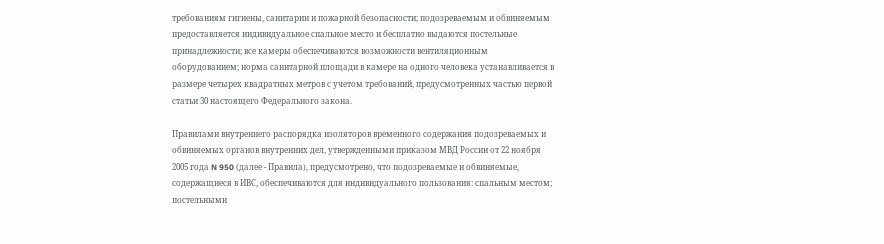требованиям гигиены, санитарии и пожарной безопасности; подозреваемым и обвиняемым предоставляется индивидуальное спальное место и бесплатно выдаются постельные принадлежности; все камеры обеспечиваются возможности вентиляционным оборудованием; норма санитарной площади в камере на одного человека устанавливается в размере четырех квадратных метров с учетом требований, предусмотренных частью первой статьи 30 настоящего Федерального закона.

Правилами внутреннего распорядка изоляторов временного содержания подозреваемых и обвиняемых органов внутренних дел, утвержденными приказом МВД России от 22 ноября 2005 года N 950 (далее - Правила), предусмотрено, что подозреваемые и обвиняемые, содержащиеся в ИВС, обеспечиваются для индивидуального пользования: спальным местом; постельными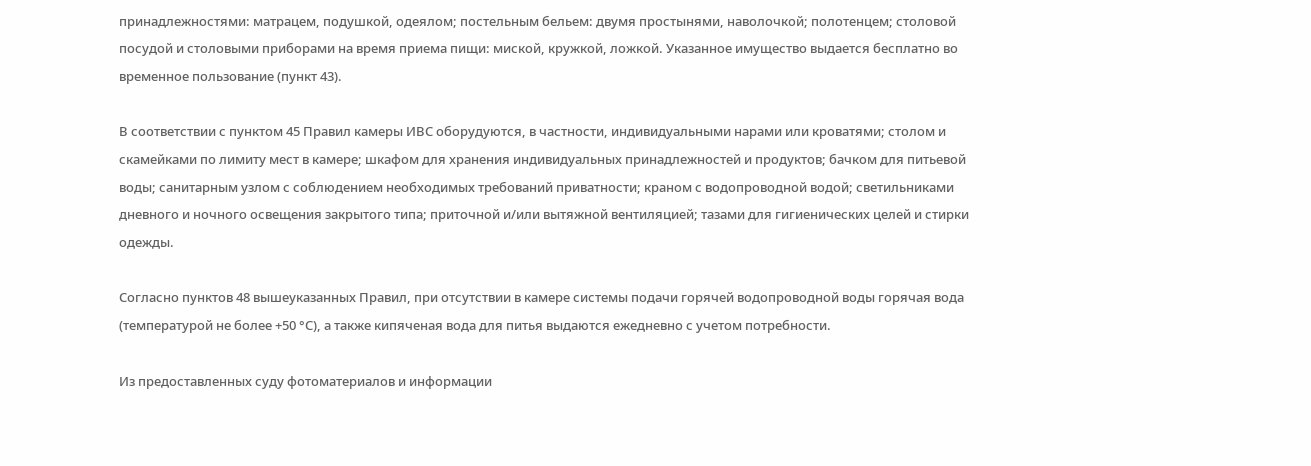принадлежностями: матрацем, подушкой, одеялом; постельным бельем: двумя простынями, наволочкой; полотенцем; столовой посудой и столовыми приборами на время приема пищи: миской, кружкой, ложкой. Указанное имущество выдается бесплатно во временное пользование (пункт 43).

В соответствии с пунктом 45 Правил камеры ИВС оборудуются, в частности, индивидуальными нарами или кроватями; столом и скамейками по лимиту мест в камере; шкафом для хранения индивидуальных принадлежностей и продуктов; бачком для питьевой воды; санитарным узлом с соблюдением необходимых требований приватности; краном с водопроводной водой; светильниками дневного и ночного освещения закрытого типа; приточной и/или вытяжной вентиляцией; тазами для гигиенических целей и стирки одежды.

Согласно пунктов 48 вышеуказанных Правил, при отсутствии в камере системы подачи горячей водопроводной воды горячая вода (температурой не более +50 °С), а также кипяченая вода для питья выдаются ежедневно с учетом потребности.

Из предоставленных суду фотоматериалов и информации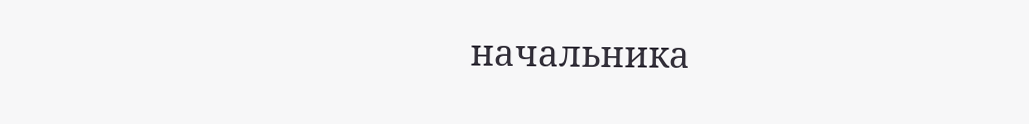начальника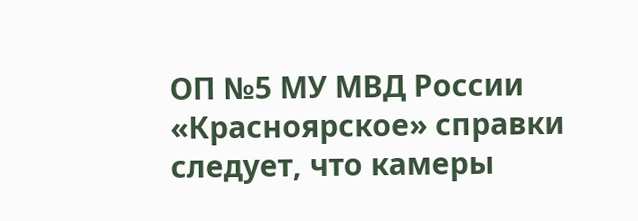ОП №5 МУ МВД России «Красноярское» справки следует, что камеры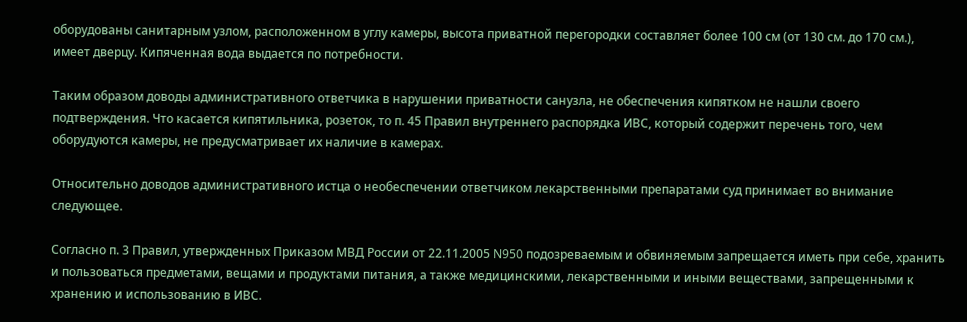оборудованы санитарным узлом, расположенном в углу камеры, высота приватной перегородки составляет более 100 см (от 130 см. до 170 см.), имеет дверцу. Кипяченная вода выдается по потребности.

Таким образом доводы административного ответчика в нарушении приватности санузла, не обеспечения кипятком не нашли своего подтверждения. Что касается кипятильника, розеток, то п. 45 Правил внутреннего распорядка ИВС, который содержит перечень того, чем оборудуются камеры, не предусматривает их наличие в камерах.

Относительно доводов административного истца о необеспечении ответчиком лекарственными препаратами суд принимает во внимание следующее.

Согласно п. 3 Правил, утвержденных Приказом МВД России от 22.11.2005 N950 подозреваемым и обвиняемым запрещается иметь при себе, хранить и пользоваться предметами, вещами и продуктами питания, а также медицинскими, лекарственными и иными веществами, запрещенными к хранению и использованию в ИВС.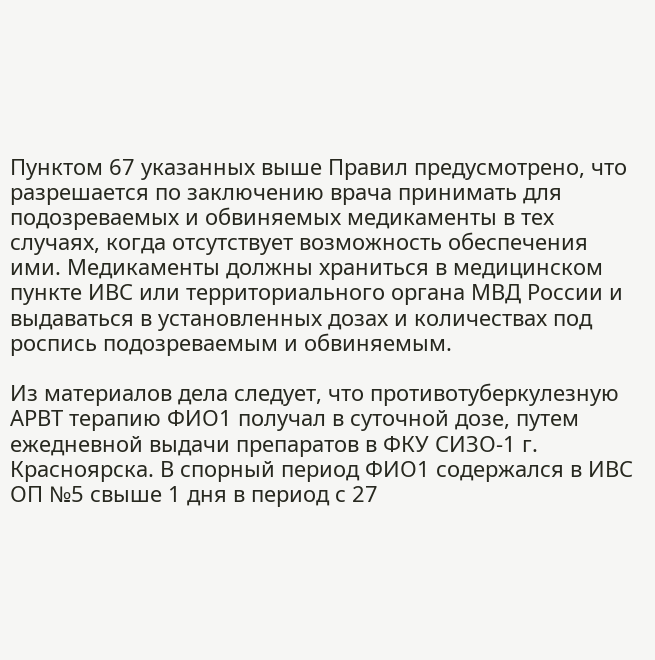Пунктом 67 указанных выше Правил предусмотрено, что разрешается по заключению врача принимать для подозреваемых и обвиняемых медикаменты в тех случаях, когда отсутствует возможность обеспечения ими. Медикаменты должны храниться в медицинском пункте ИВС или территориального органа МВД России и выдаваться в установленных дозах и количествах под роспись подозреваемым и обвиняемым.

Из материалов дела следует, что противотуберкулезную АРВТ терапию ФИО1 получал в суточной дозе, путем ежедневной выдачи препаратов в ФКУ СИЗО-1 г. Красноярска. В спорный период ФИО1 содержался в ИВС ОП №5 свыше 1 дня в период с 27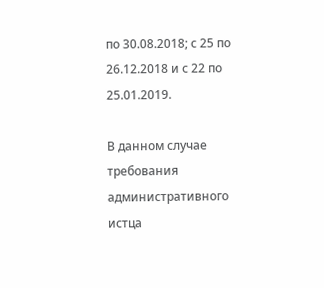по 30.08.2018; с 25 по 26.12.2018 и с 22 по 25.01.2019.

В данном случае требования административного истца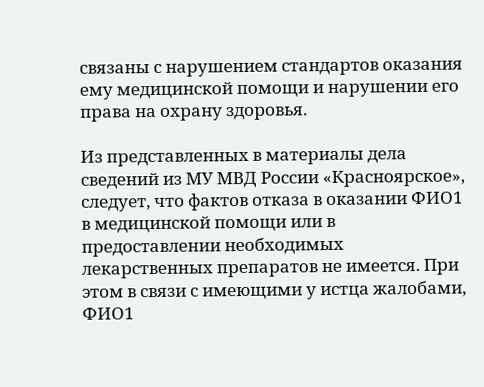связаны с нарушением стандартов оказания ему медицинской помощи и нарушении его права на охрану здоровья.

Из представленных в материалы дела сведений из МУ МВД России «Красноярское», следует, что фактов отказа в оказании ФИО1 в медицинской помощи или в предоставлении необходимых лекарственных препаратов не имеется. При этом в связи с имеющими у истца жалобами, ФИО1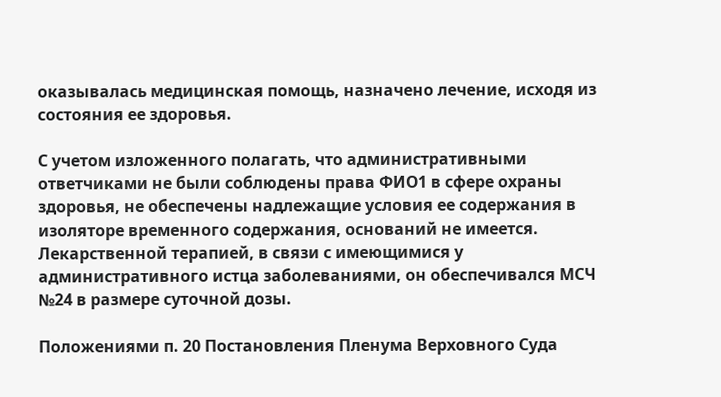оказывалась медицинская помощь, назначено лечение, исходя из состояния ее здоровья.

С учетом изложенного полагать, что административными ответчиками не были соблюдены права ФИО1 в сфере охраны здоровья, не обеспечены надлежащие условия ее содержания в изоляторе временного содержания, оснований не имеется. Лекарственной терапией, в связи с имеющимися у административного истца заболеваниями, он обеспечивался МСЧ №24 в размере суточной дозы.

Положениями п. 20 Постановления Пленума Верховного Суда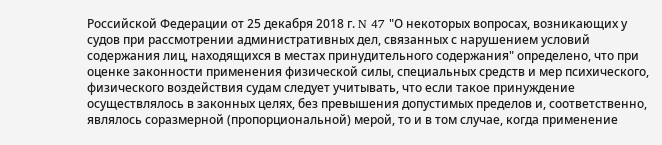Российской Федерации от 25 декабря 2018 г. N 47 "О некоторых вопросах, возникающих у судов при рассмотрении административных дел, связанных с нарушением условий содержания лиц, находящихся в местах принудительного содержания" определено, что при оценке законности применения физической силы, специальных средств и мер психического, физического воздействия судам следует учитывать, что если такое принуждение осуществлялось в законных целях, без превышения допустимых пределов и, соответственно, являлось соразмерной (пропорциональной) мерой, то и в том случае, когда применение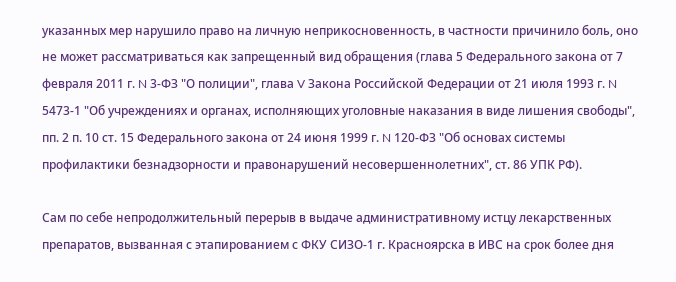указанных мер нарушило право на личную неприкосновенность, в частности причинило боль, оно не может рассматриваться как запрещенный вид обращения (глава 5 Федерального закона от 7 февраля 2011 г. N 3-ФЗ "О полиции", глава V Закона Российской Федерации от 21 июля 1993 г. N 5473-1 "Об учреждениях и органах, исполняющих уголовные наказания в виде лишения свободы", пп. 2 п. 10 ст. 15 Федерального закона от 24 июня 1999 г. N 120-ФЗ "Об основах системы профилактики безнадзорности и правонарушений несовершеннолетних", ст. 86 УПК РФ).

Сам по себе непродолжительный перерыв в выдаче административному истцу лекарственных препаратов, вызванная с этапированием с ФКУ СИЗО-1 г. Красноярска в ИВС на срок более дня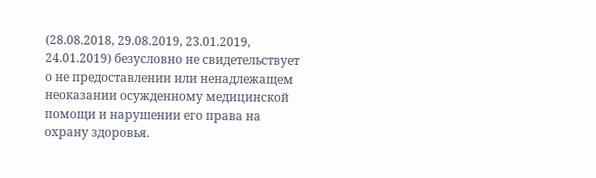(28.08.2018, 29.08.2019, 23.01.2019, 24.01.2019) безусловно не свидетельствует о не предоставлении или ненадлежащем неоказании осужденному медицинской помощи и нарушении его права на охрану здоровья.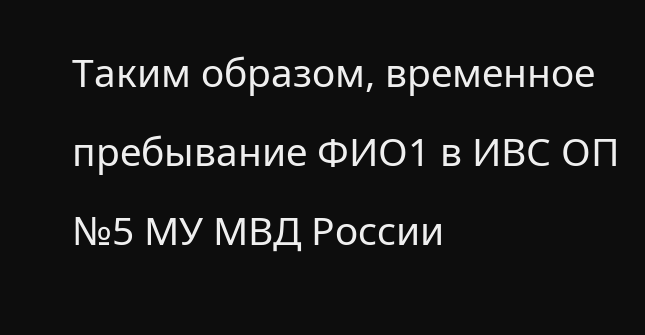Таким образом, временное пребывание ФИО1 в ИВС ОП №5 МУ МВД России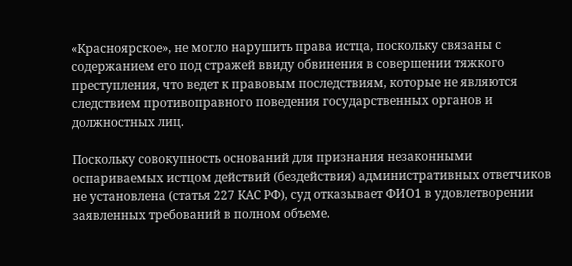«Красноярское», не могло нарушить права истца, поскольку связаны с содержанием его под стражей ввиду обвинения в совершении тяжкого преступления, что ведет к правовым последствиям, которые не являются следствием противоправного поведения государственных органов и должностных лиц.

Поскольку совокупность оснований для признания незаконными оспариваемых истцом действий (бездействия) административных ответчиков не установлена (статья 227 КАС РФ), суд отказывает ФИО1 в удовлетворении заявленных требований в полном объеме.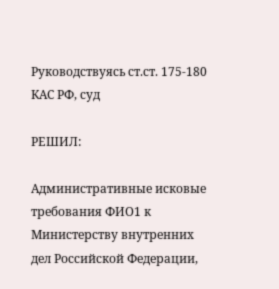Руководствуясь ст.ст. 175-180 КАС РФ, суд

РЕШИЛ:

Административные исковые требования ФИО1 к Министерству внутренних дел Российской Федерации,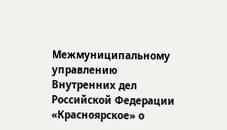Межмуниципальному управлению Внутренних дел Российской Федерации «Красноярское» о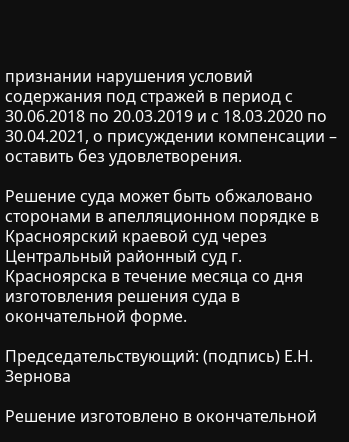признании нарушения условий содержания под стражей в период с 30.06.2018 по 20.03.2019 и с 18.03.2020 по 30.04.2021, о присуждении компенсации – оставить без удовлетворения.

Решение суда может быть обжаловано сторонами в апелляционном порядке в Красноярский краевой суд через Центральный районный суд г. Красноярска в течение месяца со дня изготовления решения суда в окончательной форме.

Председательствующий: (подпись) Е.Н. Зернова

Решение изготовлено в окончательной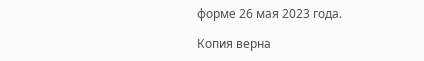форме 26 мая 2023 года.

Копия верна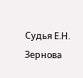Судья Е.Н. Зернова